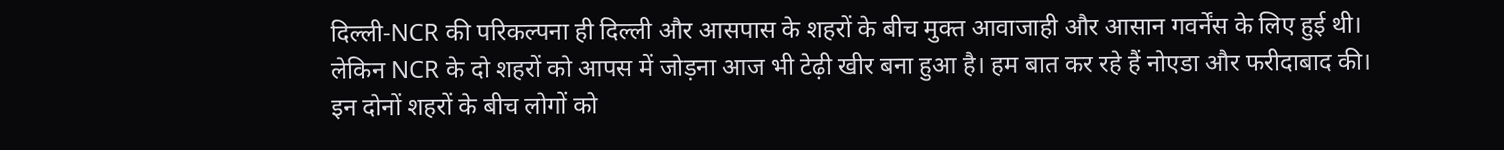दिल्ली-NCR की परिकल्पना ही दिल्ली और आसपास के शहरों के बीच मुक्त आवाजाही और आसान गवर्नेंस के लिए हुई थी। लेकिन NCR के दो शहरों को आपस में जोड़ना आज भी टेढ़ी खीर बना हुआ है। हम बात कर रहे हैं नोएडा और फरीदाबाद की। इन दोनों शहरों के बीच लोगों को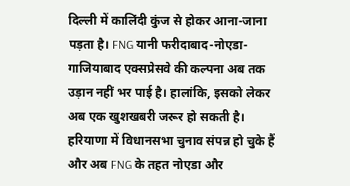दिल्ली में कालिंदी कुंज से होकर आना-जाना पड़ता है। FNG यानी फरीदाबाद-नोएडा-गाजियाबाद एक्सप्रेसवे की कल्पना अब तक उड़ान नहीं भर पाई है। हालांकि, इसको लेकर अब एक खुशखबरी जरूर हो सकती है।
हरियाणा में विधानसभा चुनाव संपन्न हो चुके हैं और अब FNG के तहत नोएडा और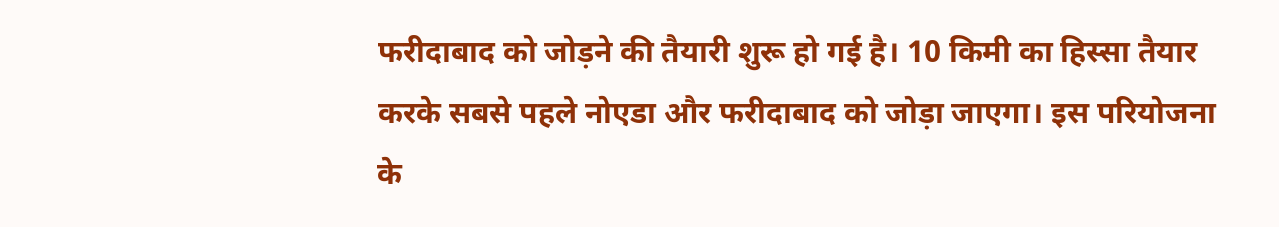फरीदाबाद को जोड़ने की तैयारी शुरू हो गई है। 10 किमी का हिस्सा तैयार करके सबसे पहले नोएडा और फरीदाबाद को जोड़ा जाएगा। इस परियोजना के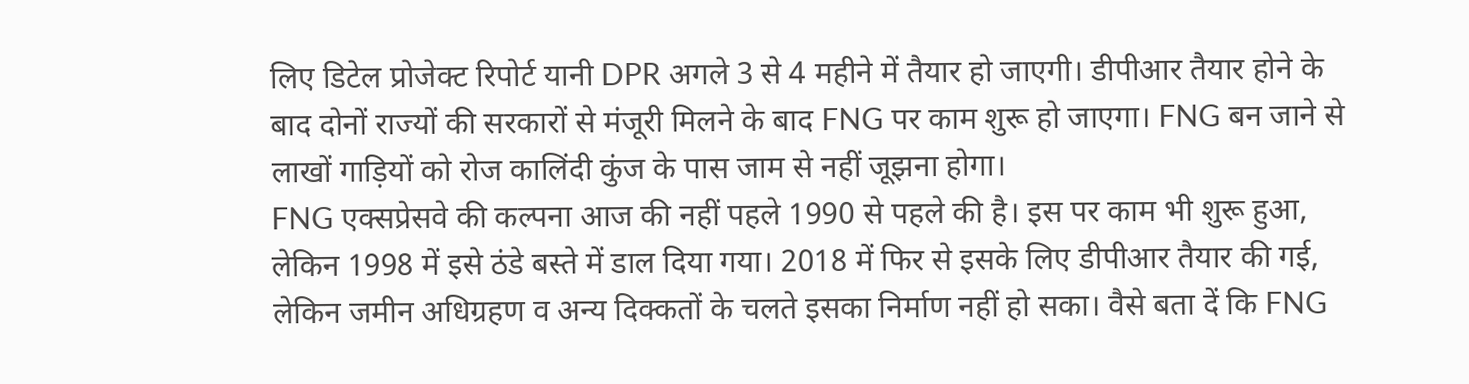लिए डिटेल प्रोजेक्ट रिपोर्ट यानी DPR अगले 3 से 4 महीने में तैयार हो जाएगी। डीपीआर तैयार होने के बाद दोनों राज्यों की सरकारों से मंजूरी मिलने के बाद FNG पर काम शुरू हो जाएगा। FNG बन जाने से लाखों गाड़ियों को रोज कालिंदी कुंज के पास जाम से नहीं जूझना होगा।
FNG एक्सप्रेसवे की कल्पना आज की नहीं पहले 1990 से पहले की है। इस पर काम भी शुरू हुआ, लेकिन 1998 में इसे ठंडे बस्ते में डाल दिया गया। 2018 में फिर से इसके लिए डीपीआर तैयार की गई, लेकिन जमीन अधिग्रहण व अन्य दिक्कतों के चलते इसका निर्माण नहीं हो सका। वैसे बता दें कि FNG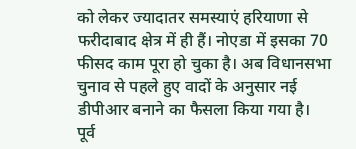को लेकर ज्यादातर समस्याएं हरियाणा से फरीदाबाद क्षेत्र में ही हैं। नोएडा में इसका 70 फीसद काम पूरा हो चुका है। अब विधानसभा चुनाव से पहले हुए वादों के अनुसार नई डीपीआर बनाने का फैसला किया गया है।
पूर्व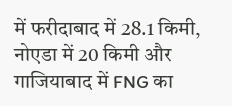में फरीदाबाद में 28.1 किमी, नोएडा में 20 किमी और गाजियाबाद में FNG का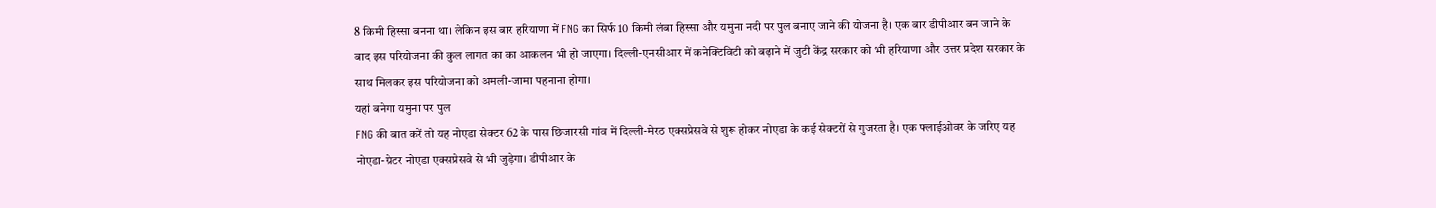8 किमी हिस्सा बनना था। लेकिन इस बार हरियाणा में FNG का सिर्फ 10 किमी लंबा हिस्सा और यमुना नदी पर पुल बनाए जाने की योजना है। एक बार डीपीआर बन जाने के बाद इस परियोजना की कुल लागत का का आकलन भी हो जाएगा। दिल्ली-एनसीआर में कनेक्टिविटी को बढ़ाने में जुटी केंद्र सरकार को भी हरियाणा और उत्तर प्रदेश सरकार के साथ मिलकर इस परियोजना को अमली-जामा पहनाना होगा।
यहां बनेगा यमुना पर पुल
FNG की बात करें तो यह नोएडा सेक्टर 62 के पास छिजारसी गांव में दिल्ली-मेरठ एक्सप्रेसवे से शुरू होकर नोएडा के कई सेक्टरों से गुजरता है। एक फ्लाईओवर के जरिए यह नोएडा-ग्रेटर नोएडा एक्सप्रेसवे से भी जुड़ेगा। डीपीआर के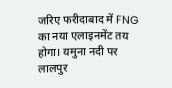जरिए फरीदाबाद में FNG का नया एलाइनमेंट तय होगा। यमुना नदी पर लालपुर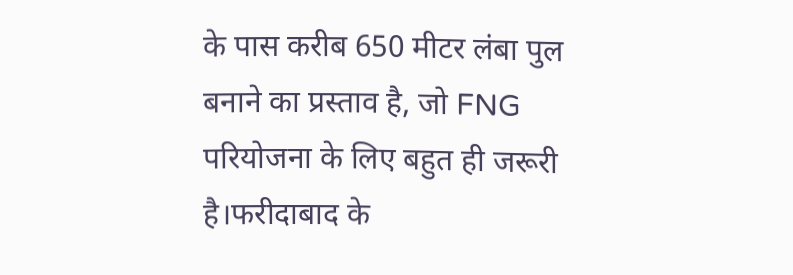के पास करीब 650 मीटर लंबा पुल बनाने का प्रस्ताव है, जो FNG परियोजना के लिए बहुत ही जरूरी है।फरीदाबाद के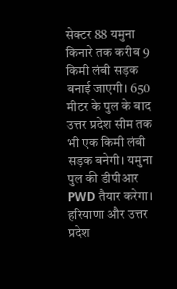सेक्टर 88 यमुना किनारे तक करीब 9 किमी लंबी सड़क बनाई जाएगी। 650 मीटर के पुल के बाद उत्तर प्रदेश सीम तक भी एक किमी लंबी सड़क बनेगी। यमुना पुल की डीपीआर PWD तैयार करेगा। हरियाणा और उत्तर प्रदेश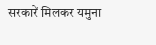सरकारें मिलकर यमुना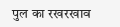पुल का रखरखाव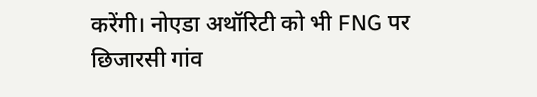करेंगी। नोएडा अथॉरिटी को भी FNG पर छिजारसी गांव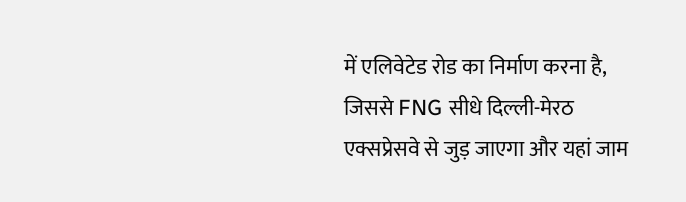में एलिवेटेड रोड का निर्माण करना है, जिससे FNG सीधे दिल्ली-मेरठ एक्सप्रेसवे से जुड़ जाएगा और यहां जाम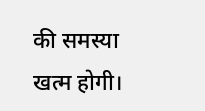की समस्या खत्म होगी।